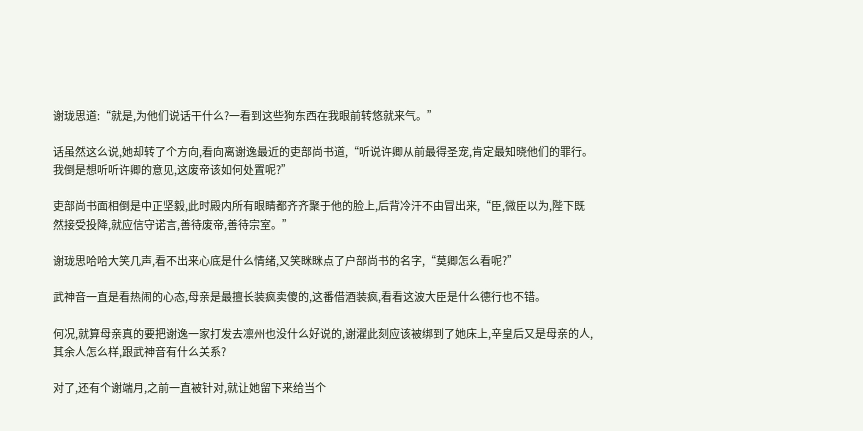谢珑思道:“就是,为他们说话干什么?一看到这些狗东西在我眼前转悠就来气。”

话虽然这么说,她却转了个方向,看向离谢逸最近的吏部尚书道,“听说许卿从前最得圣宠,肯定最知晓他们的罪行。我倒是想听听许卿的意见,这废帝该如何处置呢?”

吏部尚书面相倒是中正坚毅,此时殿内所有眼睛都齐齐聚于他的脸上,后背冷汗不由冒出来,“臣,微臣以为,陛下既然接受投降,就应信守诺言,善待废帝,善待宗室。”

谢珑思哈哈大笑几声,看不出来心底是什么情绪,又笑眯眯点了户部尚书的名字,“莫卿怎么看呢?”

武神音一直是看热闹的心态,母亲是最擅长装疯卖傻的,这番借酒装疯,看看这波大臣是什么德行也不错。

何况,就算母亲真的要把谢逸一家打发去凛州也没什么好说的,谢濯此刻应该被绑到了她床上,辛皇后又是母亲的人,其余人怎么样,跟武神音有什么关系?

对了,还有个谢端月,之前一直被针对,就让她留下来给当个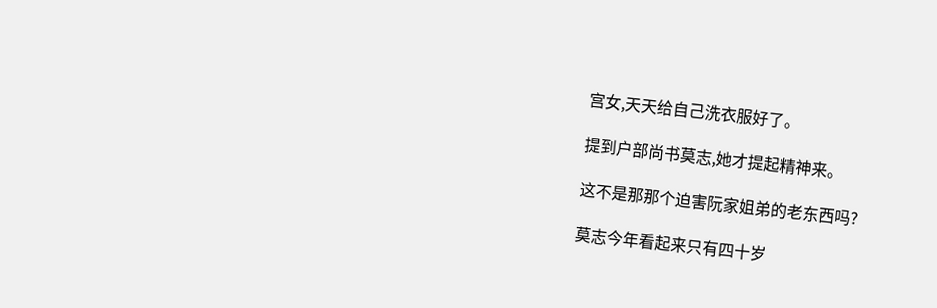宫女,天天给自己洗衣服好了。

提到户部尚书莫志,她才提起精神来。

这不是那那个迫害阮家姐弟的老东西吗?

莫志今年看起来只有四十岁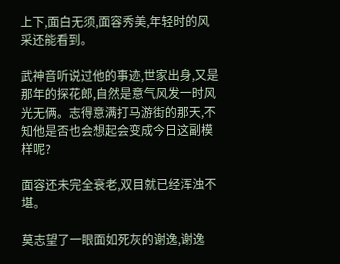上下,面白无须,面容秀美,年轻时的风采还能看到。

武神音听说过他的事迹,世家出身,又是那年的探花郎,自然是意气风发一时风光无俩。志得意满打马游街的那天,不知他是否也会想起会变成今日这副模样呢?

面容还未完全衰老,双目就已经浑浊不堪。

莫志望了一眼面如死灰的谢逸,谢逸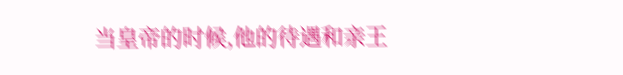当皇帝的时候,他的待遇和亲王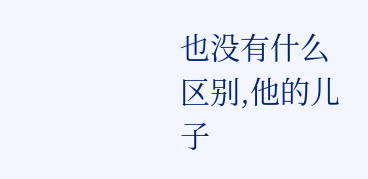也没有什么区别,他的儿子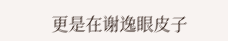更是在谢逸眼皮子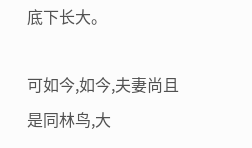底下长大。

可如今,如今,夫妻尚且是同林鸟,大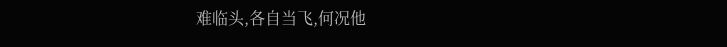难临头,各自当飞,何况他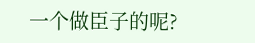一个做臣子的呢?